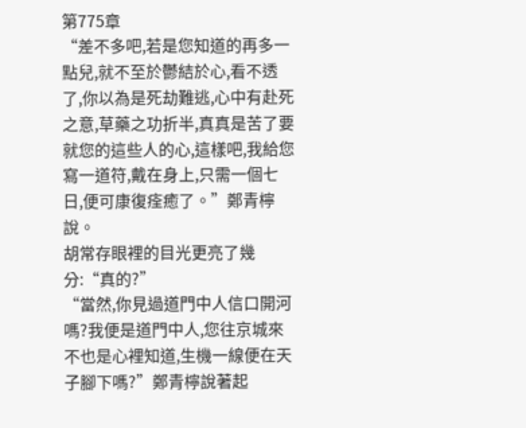第775章
“差不多吧,若是您知道的再多一點兒,就不至於鬱結於心,看不透了,你以為是死劫難逃,心中有赴死之意,草藥之功折半,真真是苦了要就您的這些人的心,這樣吧,我給您寫一道符,戴在身上,只需一個七日,便可康復痊癒了。”鄭青檸說。
胡常存眼裡的目光更亮了幾分:“真的?”
“當然,你見過道門中人信口開河嗎?我便是道門中人,您往京城來不也是心裡知道,生機一線便在天子腳下嗎?”鄭青檸說著起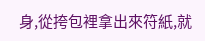身,從挎包裡拿出來符紙,就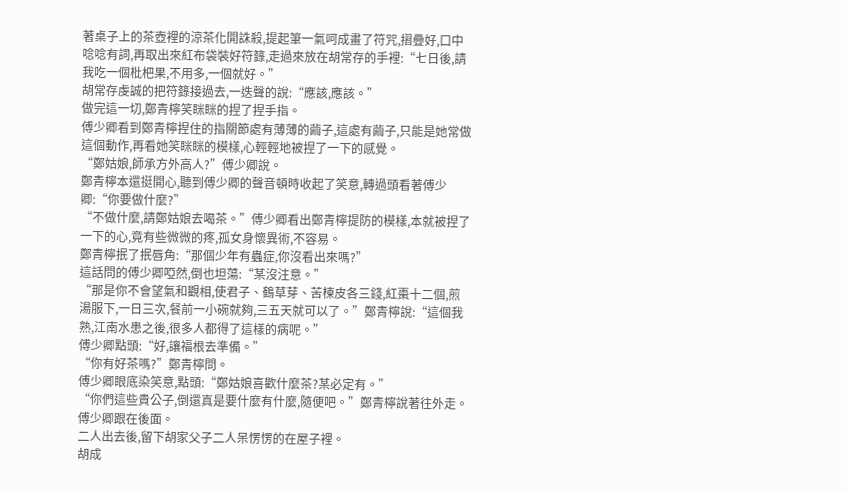著桌子上的茶壺裡的涼茶化開誅殺,提起筆一氣呵成畫了符咒,摺疊好,口中唸唸有詞,再取出來紅布袋裝好符籙,走過來放在胡常存的手裡:“七日後,請我吃一個枇杷果,不用多,一個就好。”
胡常存虔誠的把符籙接過去,一迭聲的說:“應該,應該。”
做完這一切,鄭青檸笑眯眯的捏了捏手指。
傅少卿看到鄭青檸捏住的指關節處有薄薄的繭子,這處有繭子,只能是她常做這個動作,再看她笑眯眯的模樣,心輕輕地被捏了一下的感覺。
“鄭姑娘,師承方外高人?”傅少卿說。
鄭青檸本還挺開心,聽到傅少卿的聲音頓時收起了笑意,轉過頭看著傅少卿:“你要做什麼?”
“不做什麼,請鄭姑娘去喝茶。”傅少卿看出鄭青檸提防的模樣,本就被捏了一下的心,竟有些微微的疼,孤女身懷異術,不容易。
鄭青檸抿了抿唇角:“那個少年有蟲症,你沒看出來嗎?”
這話問的傅少卿啞然,倒也坦蕩:“某沒注意。”
“那是你不會望氣和觀相,使君子、鶴草芽、苦楝皮各三錢,紅棗十二個,煎湯服下,一日三次,餐前一小碗就夠,三五天就可以了。”鄭青檸說:“這個我熟,江南水患之後,很多人都得了這樣的病呢。”
傅少卿點頭:“好,讓福根去準備。”
“你有好茶嗎?”鄭青檸問。
傅少卿眼底染笑意,點頭:“鄭姑娘喜歡什麼茶?某必定有。”
“你們這些貴公子,倒還真是要什麼有什麼,隨便吧。”鄭青檸說著往外走。
傅少卿跟在後面。
二人出去後,留下胡家父子二人呆愣愣的在屋子裡。
胡成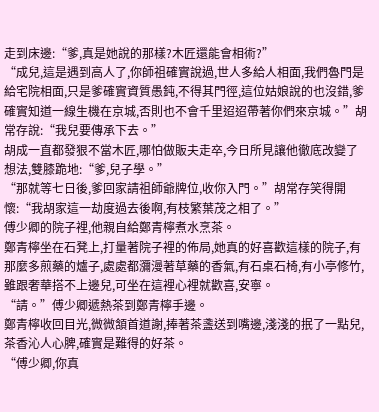走到床邊:“爹,真是她說的那樣?木匠還能會相術?”
“成兒,這是遇到高人了,你師祖確實說過,世人多給人相面,我們魯門是給宅院相面,只是爹確實資質愚鈍,不得其門徑,這位姑娘說的也沒錯,爹確實知道一線生機在京城,否則也不會千里迢迢帶著你們來京城。”胡常存說:“我兒要傳承下去。”
胡成一直都發狠不當木匠,哪怕做販夫走卒,今日所見讓他徹底改變了想法,雙膝跪地:“爹,兒子學。”
“那就等七日後,爹回家請祖師爺牌位,收你入門。”胡常存笑得開懷:“我胡家這一劫度過去後啊,有枝繁葉茂之相了。”
傅少卿的院子裡,他親自給鄭青檸煮水烹茶。
鄭青檸坐在石凳上,打量著院子裡的佈局,她真的好喜歡這樣的院子,有那麼多煎藥的爐子,處處都瀰漫著草藥的香氣,有石桌石椅,有小亭修竹,雖跟奢華搭不上邊兒,可坐在這裡心裡就歡喜,安寧。
“請。”傅少卿遞熱茶到鄭青檸手邊。
鄭青檸收回目光,微微頷首道謝,捧著茶盞送到嘴邊,淺淺的抿了一點兒,茶香沁人心脾,確實是難得的好茶。
“傅少卿,你真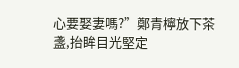心要娶妻嗎?”鄭青檸放下茶盞,抬眸目光堅定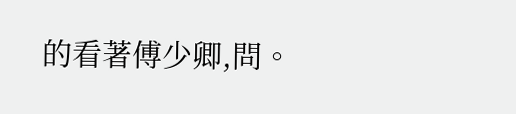的看著傅少卿,問。